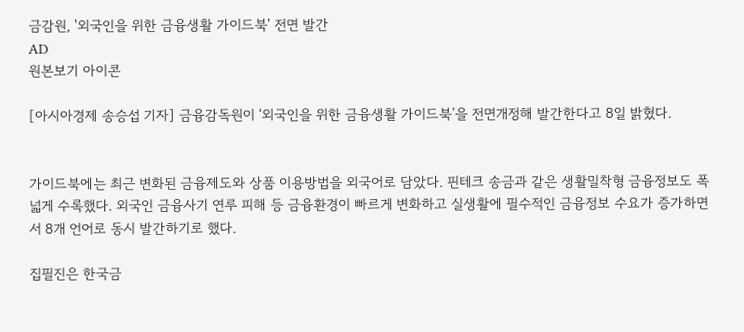금감원, '외국인을 위한 금융생활 가이드북' 전면 발간
AD
원본보기 아이콘

[아시아경제 송승섭 기자] 금융감독원이 ‘외국인을 위한 금융생활 가이드북’을 전면개정해 발간한다고 8일 밝혔다.


가이드북에는 최근 변화된 금융제도와 상품 이용방법을 외국어로 담았다. 핀테크 송금과 같은 생활밀착형 금융정보도 폭넓게 수록했다. 외국인 금융사기 연루 피해 등 금융환경이 빠르게 변화하고 실생활에 필수적인 금융정보 수요가 증가하면서 8개 언어로 동시 발간하기로 했다.

집필진은 한국금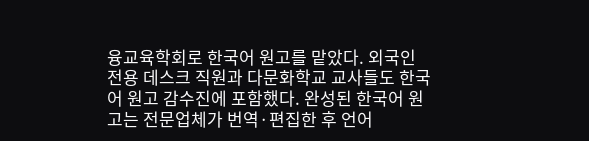융교육학회로 한국어 원고를 맡았다. 외국인 전용 데스크 직원과 다문화학교 교사들도 한국어 원고 감수진에 포함했다. 완성된 한국어 원고는 전문업체가 번역·편집한 후 언어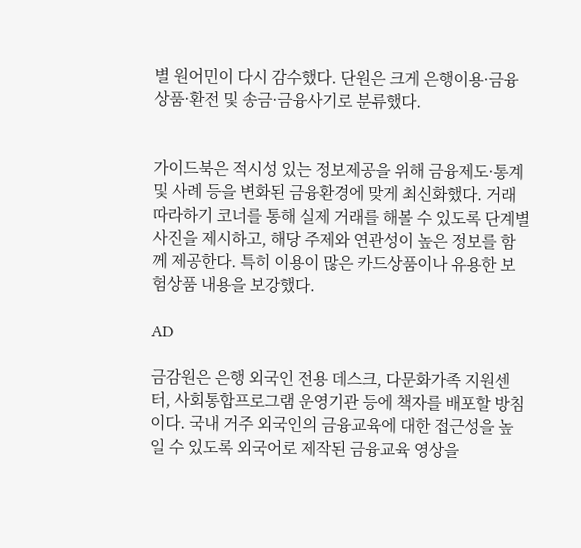별 원어민이 다시 감수했다. 단원은 크게 은행이용·금융상품·환전 및 송금·금융사기로 분류했다.


가이드북은 적시성 있는 정보제공을 위해 금융제도·통계 및 사례 등을 변화된 금융환경에 맞게 최신화했다. 거래 따라하기 코너를 통해 실제 거래를 해볼 수 있도록 단계별 사진을 제시하고, 해당 주제와 연관성이 높은 정보를 함께 제공한다. 특히 이용이 많은 카드상품이나 유용한 보험상품 내용을 보강했다.

AD

금감원은 은행 외국인 전용 데스크, 다문화가족 지원센터, 사회통합프로그램 운영기관 등에 책자를 배포할 방침이다. 국내 거주 외국인의 금융교육에 대한 접근성을 높일 수 있도록 외국어로 제작된 금융교육 영상을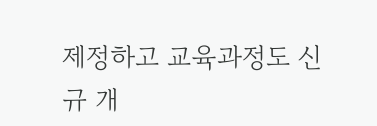제정하고 교육과정도 신규 개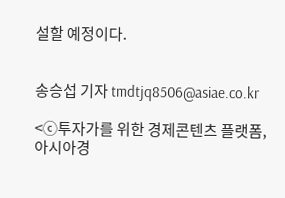설할 예정이다.


송승섭 기자 tmdtjq8506@asiae.co.kr

<ⓒ투자가를 위한 경제콘텐츠 플랫폼, 아시아경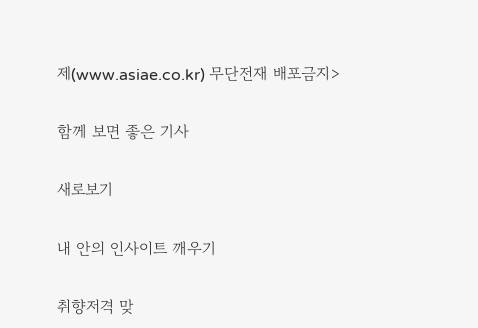제(www.asiae.co.kr) 무단전재 배포금지>

함께 보면 좋은 기사

새로보기

내 안의 인사이트 깨우기

취향저격 맞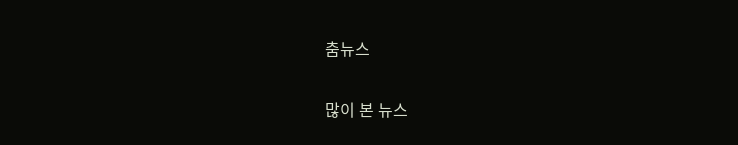춤뉴스

많이 본 뉴스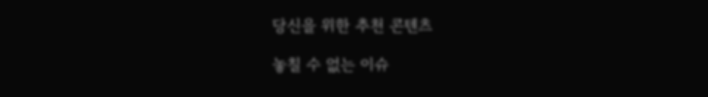당신을 위한 추천 콘텐츠

놓칠 수 없는 이슈